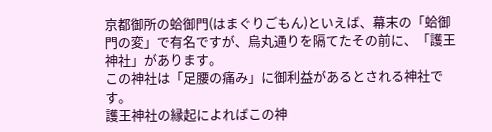京都御所の蛤御門(はまぐりごもん)といえば、幕末の「蛤御門の変」で有名ですが、烏丸通りを隔てたその前に、「護王神社」があります。
この神社は「足腰の痛み」に御利益があるとされる神社です。
護王神社の縁起によればこの神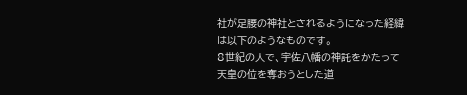社が足腰の神社とされるようになった経緯は以下のようなものです。
8世紀の人で、宇佐八幡の神託をかたって天皇の位を奪おうとした道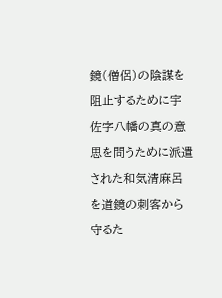鏡(僧侶)の陰謀を阻止するために宇佐字八幡の真の意思を問うために派遣された和気清麻呂を道鏡の刺客から守るた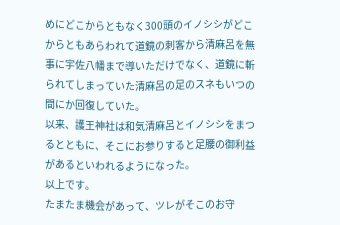めにどこからともなく300頭のイノシシがどこからともあらわれて道鏡の刺客から清麻呂を無事に宇佐八幡まで導いただけでなく、道鏡に斬られてしまっていた清麻呂の足のスネもいつの間にか回復していた。
以来、護王神社は和気清麻呂とイノシシをまつるとともに、そこにお参りすると足腰の御利益があるといわれるようになった。
以上です。
たまたま機会があって、ツレがそこのお守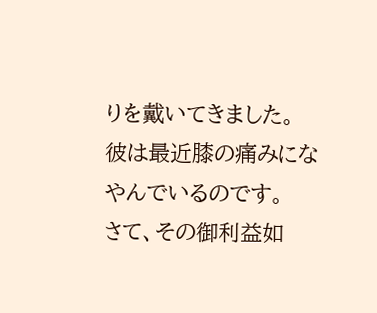りを戴いてきました。
彼は最近膝の痛みになやんでいるのです。
さて、その御利益如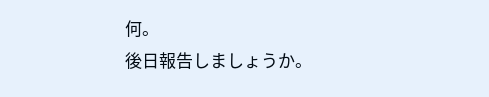何。
後日報告しましょうか。